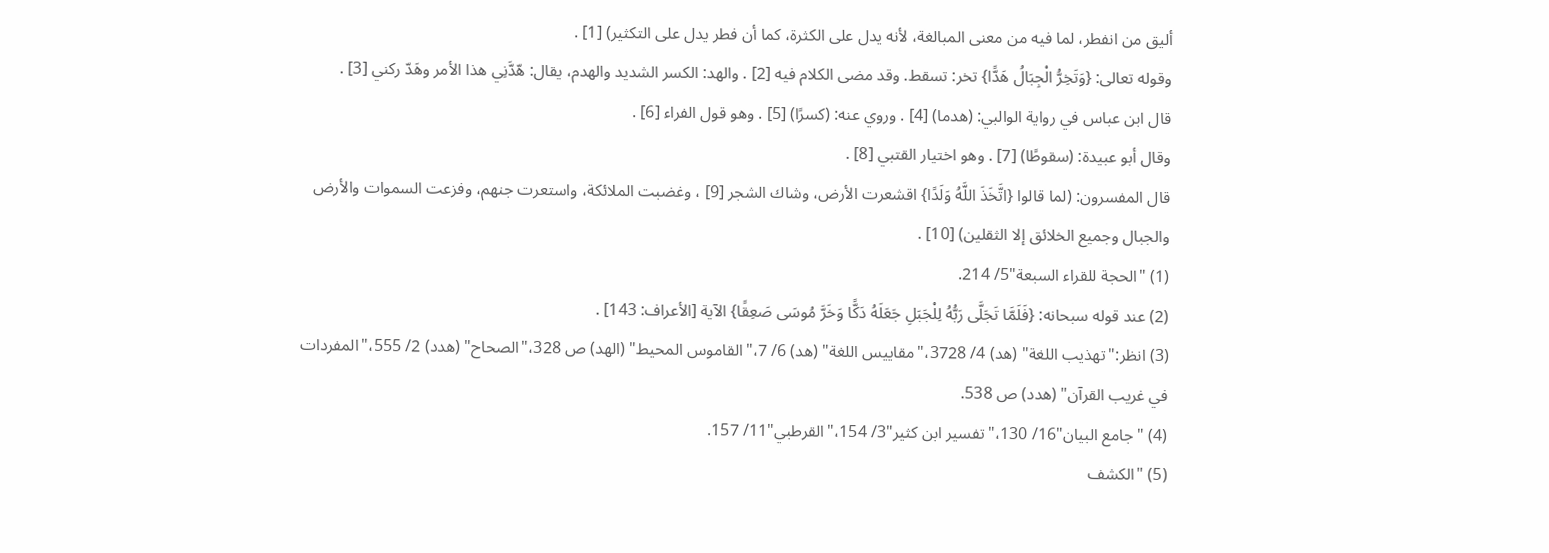أليق من انفطر، لما فيه من معنى المبالغة، لأنه يدل على الكثرة، كما أن فطر يدل على التكثير) [1] .
وقوله تعالى: {وَتَخِرُّ الْجِبَالُ هَدًّا} تخر: تسقط. وقد مضى الكلام فيه [2] . والهد: الكسر الشديد والهدم، يقال: هّدَّنِي هذا الأمر وهَدّ ركني [3] .
قال ابن عباس في رواية الوالبي: (هدما) [4] . وروي عنه: (كسرًا) [5] . وهو قول الفراء [6] .
وقال أبو عبيدة: (سقوطًا) [7] . وهو اختيار القتبي [8] .
قال المفسرون: (لما قالوا {اتَّخَذَ اللَّهُ وَلَدًا} اقشعرت الأرض، وشاك الشجر [9] ، وغضبت الملائكة، واستعرت جنهم، وفزعت السموات والأرض والجبال وجميع الخلائق إلا الثقلين) [10] .
(1) "الحجة للقراء السبعة"5/ 214.
(2) عند قوله سبحانه: {فَلَمَّا تَجَلَّى رَبُّهُ لِلْجَبَلِ جَعَلَهُ دَكًّا وَخَرَّ مُوسَى صَعِقًا} الآية [الأعراف: 143] .
(3) انظر:"تهذيب اللغة" (هد) 4/ 3728،"مقاييس اللغة" (هد) 6/ 7،"القاموس المحيط" (الهد) ص 328،"الصحاح" (هدد) 2/ 555،"المفردات في غريب القرآن" (هدد) ص 538.
(4) "جامع البيان"16/ 130،"تفسير ابن كثير"3/ 154،"القرطبي"11/ 157.
(5) "الكشف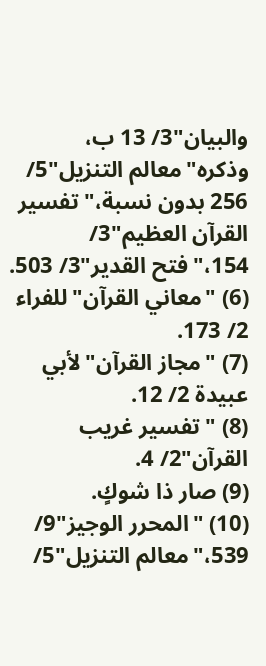والبيان"3/ 13 ب، وذكره"معالم التنزيل"5/ 256 بدون نسبة،"تفسير القرآن العظيم"3/ 154،"فتح القدير"3/ 503.
(6) "معاني القرآن"للفراء 2/ 173.
(7) "مجاز القرآن"لأبي عبيدة 2/ 12.
(8) "تفسير غريب القرآن"2/ 4.
(9) صار ذا شوكٍ.
(10) "المحرر الوجيز"9/ 539،"معالم التنزيل"5/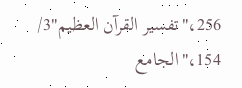256،"تفسير القرآن العظيم"3/ 154،"الجامع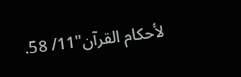لأحكام القرآن"11/ 58.